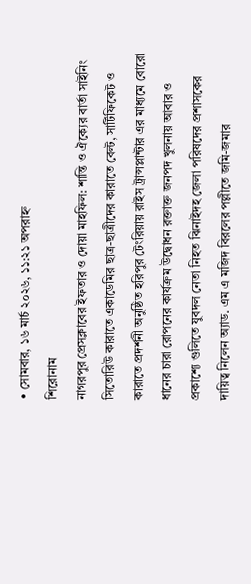• সোমবার, ১৬ মার্চ ২০২৬, ১১:২১ অপরাহ্ন
শিরোনাম
নাগরপুর প্রেসক্লাবের ইফতার ও দোয়া মাহফিল: শান্তি ও ঐক্যের বার্তা সাইনিং সিতোরিউ কারাতে একাডেমির ছাত্র-ছাত্রীদের কারাতে বেল্ট, সার্টিফিকেট ও কারাতে প্রদর্শনী অনুষ্ঠিত হরিপুর টেংরিয়ায় রাইস ট্রান্সপ্লান্টার এর মাধ্যমে বোরো ধানের চারা রোপনের কার্যক্রম উদ্বোধন রক্তাক্ত জনপদ খুলনায় আবার ও প্রকাশ্যে গুলিতে যুবদল নেতা নিহত ঝিনাইদহ জেলা পরিষদের প্রশাসকের দায়িত্ব নিলেন অ্যাড. এম এ মজিদ বিরলের পল্লীতে জমি-জমার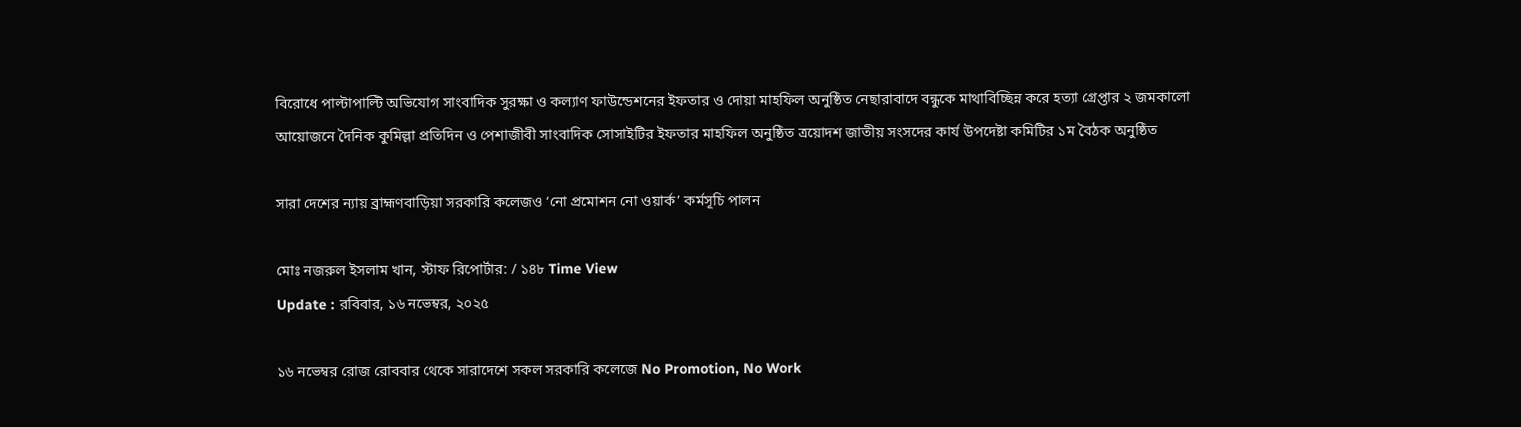বিরোধে পাল্টাপাল্টি অভিযোগ সাংবাদিক সুরক্ষা ও কল্যাণ ফাউন্ডেশনের ইফতার ও দোয়া মাহফিল অনুষ্ঠিত নেছারাবাদে বন্ধুকে মাথাবিচ্ছিন্ন করে হত্যা গ্রেপ্তার ২ জমকালো আয়োজনে দৈনিক কুমিল্লা প্রতিদিন ও পেশাজীবী সাংবাদিক সোসাইটির ইফতার মাহফিল অনুষ্ঠিত ত্রয়োদশ জাতীয় সংসদের কার্য উপদেষ্টা কমিটির ১ম বৈঠক অনুষ্ঠিত

সারা দেশের ন্যায় ব্রাহ্মণবাড়িয়া সরকারি কলেজও ‘নো প্রমোশন নো ওয়ার্ক’ কর্মসূচি পালন

মোঃ নজরুল ইসলাম খান, স্টাফ রিপোর্টার: / ১৪৮ Time View
Update : রবিবার, ১৬ নভেম্বর, ২০২৫

১৬ নভেম্বর রোজ রোববার থেকে সারাদেশে সকল সরকারি কলেজে No Promotion, No Work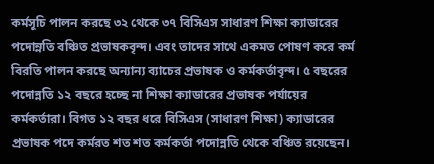কর্মসূচি পালন করছে ৩২ থেকে ৩৭ বিসিএস সাধারণ শিক্ষা ক্যাডারের পদোন্নতি বঞ্চিত প্রভাষকবৃন্দ। এবং তাদের সাথে একমত পোষণ করে কর্ম বিরতি পালন করছে অন্যান্য ব্যাচের প্রভাষক ও কর্মকর্তাবৃন্দ। ৫ বছরের পদোন্নতি ১২ বছরে হচ্ছে না শিক্ষা ক্যাডারের প্রভাষক পর্যায়ের কর্মকর্তারা। বিগত ১২ বছর ধরে বিসিএস (সাধারণ শিক্ষা) ক্যাডারের প্রভাষক পদে কর্মরত শত শত কর্মকর্তা পদোন্নতি থেকে বঞ্চিত রয়েছেন।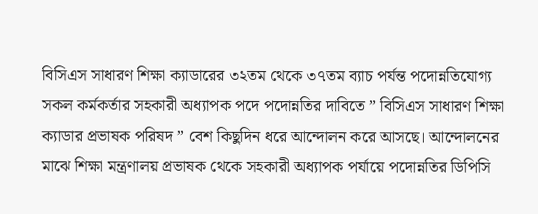বিসিএস সাধারণ শিক্ষা ক্যাডারের ৩২তম থেকে ৩৭তম ব্যাচ পর্যন্ত পদোন্নতিযোগ্য সকল কর্মকর্তার সহকারী অধ্যাপক পদে পদোন্নতির দাবিতে ” বিসিএস সাধারণ শিক্ষা ক্যাডার প্রভাষক পরিষদ ” বেশ কিছুদিন ধরে আন্দোলন করে আসছে। আন্দোলনের মাঝে শিক্ষা মন্ত্রণালয় প্রভাষক থেকে সহকারী অধ্যাপক পর্যায়ে পদোন্নতির ডিপিসি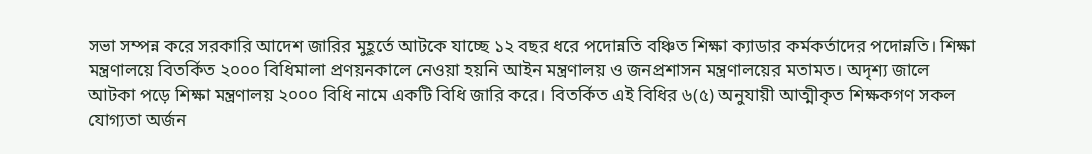সভা সম্পন্ন করে সরকারি আদেশ জারির মুহূর্তে আটকে যাচ্ছে ১২ বছর ধরে পদোন্নতি বঞ্চিত শিক্ষা ক্যাডার কর্মকর্তাদের পদোন্নতি। শিক্ষা মন্ত্রণালয়ে বিতর্কিত ২০০০ বিধিমালা প্রণয়নকালে নেওয়া হয়নি আইন মন্ত্রণালয় ও জনপ্রশাসন মন্ত্রণালয়ের মতামত। অদৃশ্য জালে আটকা পড়ে শিক্ষা মন্ত্রণালয় ২০০০ বিধি নামে একটি বিধি জারি করে। বিতর্কিত এই বিধির ৬(৫) অনুযায়ী আত্মীকৃত শিক্ষকগণ সকল যোগ্যতা অর্জন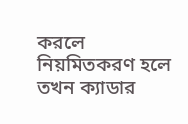করলে নিয়মিতকরণ হলে তখন ক্যাডার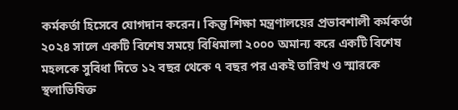কর্মকর্তা হিসেবে যোগদান করেন। কিন্তু শিক্ষা মন্ত্রণালয়ের প্রভাবশালী কর্মকর্তা ২০২৪ সালে একটি বিশেষ সময়ে বিধিমালা ২০০০ অমান্য করে একটি বিশেষ মহলকে সুবিধা দিতে ১২ বছর থেকে ৭ বছর পর একই তারিখ ও স্মারকে স্থলাভিষিক্ত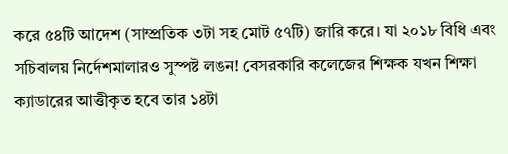করে ৫৪টি আদেশ (সাম্প্রতিক ৩টা সহ মোট ৫৭টি) জারি করে। যা ২০১৮ বিধি এবং সচিবালয় নির্দেশমালারও সুস্পষ্ট লঙন! বেসরকারি কলেজের শিক্ষক যখন শিক্ষা ক্যাডারের আত্তীকৃত হবে তার ১৪টা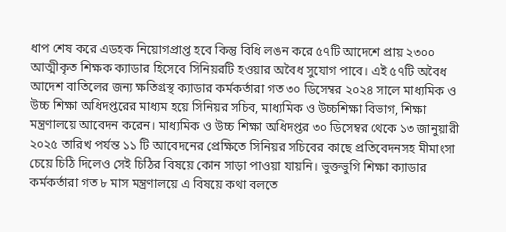ধাপ শেষ করে এডহক নিয়োগপ্রাপ্ত হবে কিন্তু বিধি লঙন করে ৫৭টি আদেশে প্রায় ২৩০০ আত্মীকৃত শিক্ষক ক্যাডার হিসেবে সিনিয়রটি হওয়ার অবৈধ সুযোগ পাবে। এই ৫৭টি অবৈধ আদেশ বাতিলের জন্য ক্ষতিগ্রস্থ ক্যাডার কর্মকর্তারা গত ৩০ ডিসেম্বর ২০২৪ সালে মাধ্যমিক ও উচ্চ শিক্ষা অধিদপ্তরের মাধ্যম হয়ে সিনিয়র সচিব, মাধ্যমিক ও উচ্চশিক্ষা বিভাগ, শিক্ষা মন্ত্রণালয়ে আবেদন করেন। মাধ্যমিক ও উচ্চ শিক্ষা অধিদপ্তর ৩০ ডিসেম্বর থেকে ১৩ জানুয়ারী ২০২৫ তারিখ পর্যন্ত ১১ টি আবেদনের প্রেক্ষিতে সিনিয়র সচিবের কাছে প্রতিবেদনসহ মীমাংসা চেয়ে চিঠি দিলেও সেই চিঠির বিষয়ে কোন সাড়া পাওয়া যায়নি। ভুক্তভুগি শিক্ষা ক্যাডার কর্মকর্তারা গত ৮ মাস মন্ত্রণালয়ে এ বিষয়ে কথা বলতে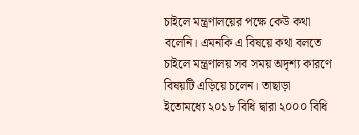চাইলে মন্ত্রণালয়ের পক্ষে কেউ কথা বলেনি। এমনকি এ বিষয়ে কথা বলতে চাইলে মন্ত্রণালয় সব সময় অদৃশ্য কারণে বিষয়টি এড়িয়ে চলেন। তাছাড়া ইতোমধ্যে ২০১৮ বিধি দ্বারা ২০০০ বিধি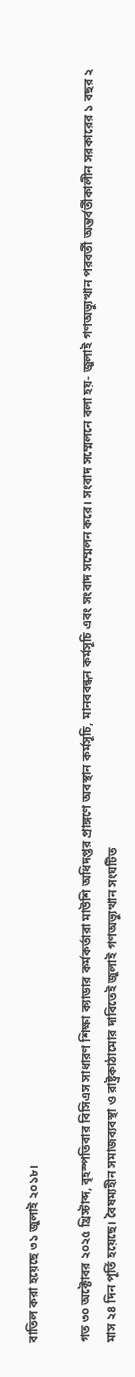বাতিল করা হয়েছে ৩১ জুলাই ২০১৮।

গত ৩০ অক্টোবর ২০২৫ খ্রিস্টাব্দ, বৃহস্পতিবার বিসিএস সাধারণ শিক্ষা ক্যাডার কর্মকর্তারা মাউশি অধিদপ্তর প্রাঙ্গণে অবস্থান কর্মসূচি, মানববন্ধন কর্মসূচি এবং সংবাদ সম্মেলন করে। সংবাদ সম্মেলনে বলা হয়- জুলাই গণঅভ্যুত্থান পরবর্তী অন্তর্বর্তীকালীন সরকারের ১ বছর ২ মাস ২৪ দিন পূর্তি হয়েছে। বৈষম্যহীন সমাজব্যবস্থা ও রাষ্ট্রকাঠামোর দাবিতেই জুলাই গণঅভ্যুত্থান সংঘটিত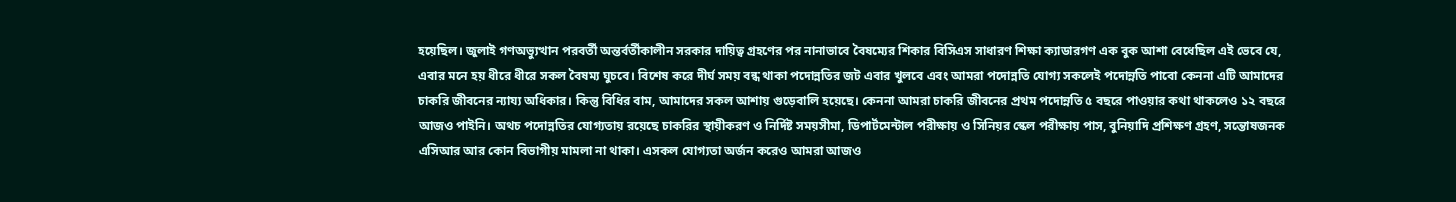হয়েছিল। জুলাই গণঅভ্যুত্থান পরবর্তী অন্তর্বর্তীকালীন সরকার দায়িত্ব গ্রহণের পর নানাভাবে বৈষম্যের শিকার বিসিএস সাধারণ শিক্ষা ক্যাডারগণ এক বুক আশা বেধেছিল এই ভেবে যে, এবার মনে হয় ধীরে ধীরে সকল বৈষম্য ঘুচবে। বিশেষ করে দীর্ঘ সময় বন্ধ থাকা পদোন্নতির জট এবার খুলবে এবং আমরা পদোন্নতি যোগ্য সকলেই পদোন্নতি পাবো কেননা এটি আমাদের চাকরি জীবনের ন্যায্য অধিকার। কিন্তু বিধির বাম, আমাদের সকল আশায় গুড়েবালি হয়েছে। কেননা আমরা চাকরি জীবনের প্রথম পদোন্নতি ৫ বছরে পাওয়ার কথা থাকলেও ১২ বছরে আজও পাইনি। অথচ পদোন্নতির যোগ্যতায় রয়েছে চাকরির স্থায়ীকরণ ও নির্দিষ্ট সময়সীমা, ডিপার্টমেন্টাল পরীক্ষায় ও সিনিয়র স্কেল পরীক্ষায় পাস, বুনিয়াদি প্রশিক্ষণ গ্রহণ, সন্তোষজনক এসিআর আর কোন বিভাগীয় মামলা না থাকা। এসকল যোগ্যতা অর্জন করেও আমরা আজও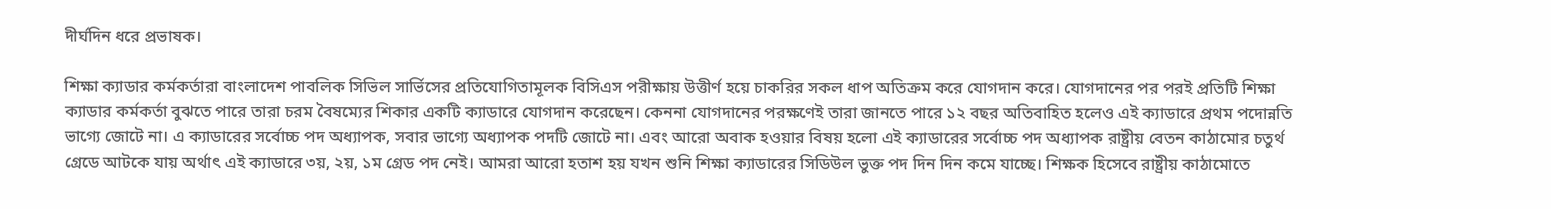দীর্ঘদিন ধরে প্রভাষক।

শিক্ষা ক্যাডার কর্মকর্তারা বাংলাদেশ পাবলিক সিভিল সার্ভিসের প্রতিযোগিতামূলক বিসিএস পরীক্ষায় উত্তীর্ণ হয়ে চাকরির সকল ধাপ অতিক্রম করে যোগদান করে। যোগদানের পর পরই প্রতিটি শিক্ষা ক্যাডার কর্মকর্তা বুঝতে পারে তারা চরম বৈষম্যের শিকার একটি ক্যাডারে যোগদান করেছেন। কেননা যোগদানের পরক্ষণেই তারা জানতে পারে ১২ বছর অতিবাহিত হলেও এই ক্যাডারে প্রথম পদোন্নতি ভাগ্যে জোটে না। এ ক্যাডারের সর্বোচ্চ পদ অধ্যাপক, সবার ভাগ্যে অধ্যাপক পদটি জোটে না। এবং আরো অবাক হওয়ার বিষয় হলো এই ক্যাডারের সর্বোচ্চ পদ অধ্যাপক রাষ্ট্রীয় বেতন কাঠামোর চতুর্থ গ্রেডে আটকে যায় অর্থাৎ এই ক্যাডারে ৩য়, ২য়, ১ম গ্রেড পদ নেই। আমরা আরো হতাশ হয় যখন শুনি শিক্ষা ক্যাডারের সিডিউল ভুক্ত পদ দিন দিন কমে যাচ্ছে। শিক্ষক হিসেবে রাষ্ট্রীয় কাঠামোতে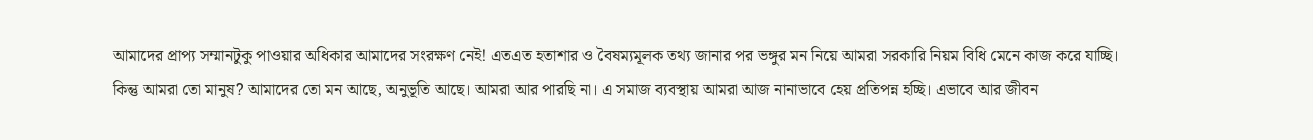আমাদের প্রাপ্য সম্মানটুকু পাওয়ার অধিকার আমাদের সংরক্ষণ নেই! এতএত হতাশার ও বৈষম্যমূলক তথ্য জানার পর ভঙ্গুর মন নিয়ে আমরা সরকারি নিয়ম বিধি মেনে কাজ করে যাচ্ছি। কিন্তু আমরা তো মানুষ? আমাদের তো মন আছে, অনুভূতি আছে। আমরা আর পারছি না। এ সমাজ ব্যবস্থায় আমরা আজ নানাভাবে হেয় প্রতিপন্ন হচ্ছি। এভাবে আর জীবন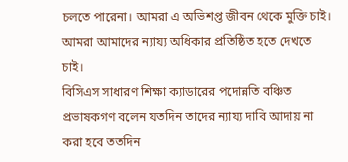চলতে পারেনা। আমরা এ অভিশপ্ত জীবন থেকে মুক্তি চাই। আমরা আমাদের ন্যায্য অধিকার প্রতিষ্ঠিত হতে দেখতে চাই।
বিসিএস সাধারণ শিক্ষা ক্যাডারের পদোন্নতি বঞ্চিত প্রভাষকগণ বলেন যতদিন তাদের ন্যায্য দাবি আদায় না করা হবে ততদিন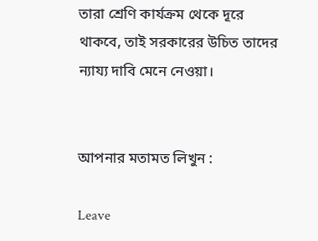তারা শ্রেণি কার্যক্রম থেকে দূরে থাকবে, তাই সরকারের উচিত তাদের ন্যায্য দাবি মেনে নেওয়া।


আপনার মতামত লিখুন :

Leave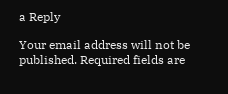a Reply

Your email address will not be published. Required fields are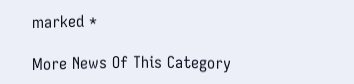marked *

More News Of This Category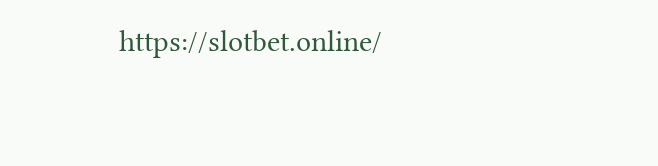https://slotbet.online/